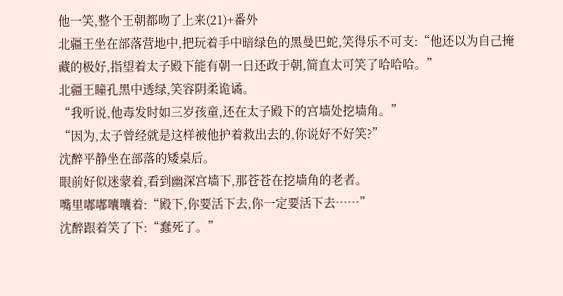他一笑,整个王朝都吻了上来(21)+番外
北疆王坐在部落营地中,把玩着手中暗绿色的黑曼巴蛇,笑得乐不可支:“他还以为自己掩藏的极好,指望着太子殿下能有朝一日还政于朝,简直太可笑了哈哈哈。”
北疆王瞳孔黑中透绿,笑容阴柔诡谲。
“我听说,他毒发时如三岁孩童,还在太子殿下的宫墙处挖墙角。”
“因为,太子曾经就是这样被他护着救出去的,你说好不好笑?”
沈醉平静坐在部落的矮桌后。
眼前好似迷蒙着,看到幽深宫墙下,那苍苍在挖墙角的老者。
嘴里嘟嘟囔囔着:“殿下,你要活下去,你一定要活下去……”
沈醉跟着笑了下:“蠢死了。”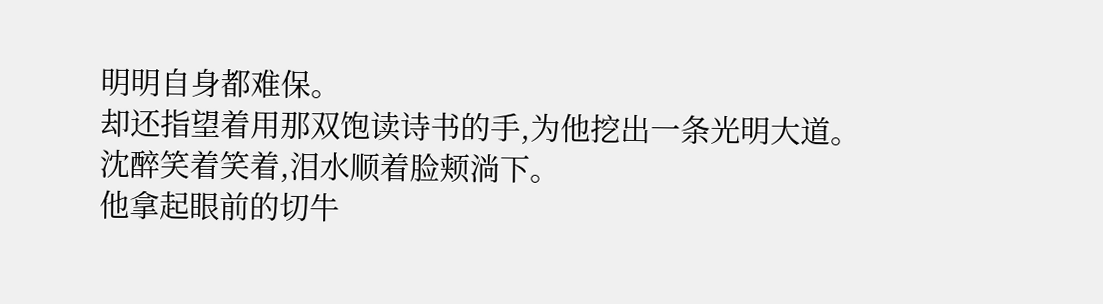明明自身都难保。
却还指望着用那双饱读诗书的手,为他挖出一条光明大道。
沈醉笑着笑着,泪水顺着脸颊淌下。
他拿起眼前的切牛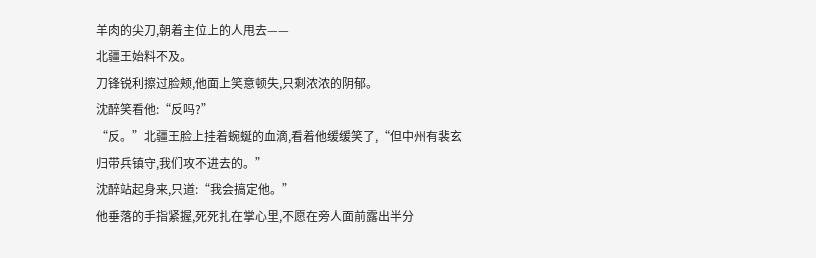羊肉的尖刀,朝着主位上的人甩去——
北疆王始料不及。
刀锋锐利擦过脸颊,他面上笑意顿失,只剩浓浓的阴郁。
沈醉笑看他:“反吗?”
“反。”北疆王脸上挂着蜿蜒的血滴,看着他缓缓笑了,“但中州有裴玄归带兵镇守,我们攻不进去的。”
沈醉站起身来,只道:“我会搞定他。”
他垂落的手指紧握,死死扎在掌心里,不愿在旁人面前露出半分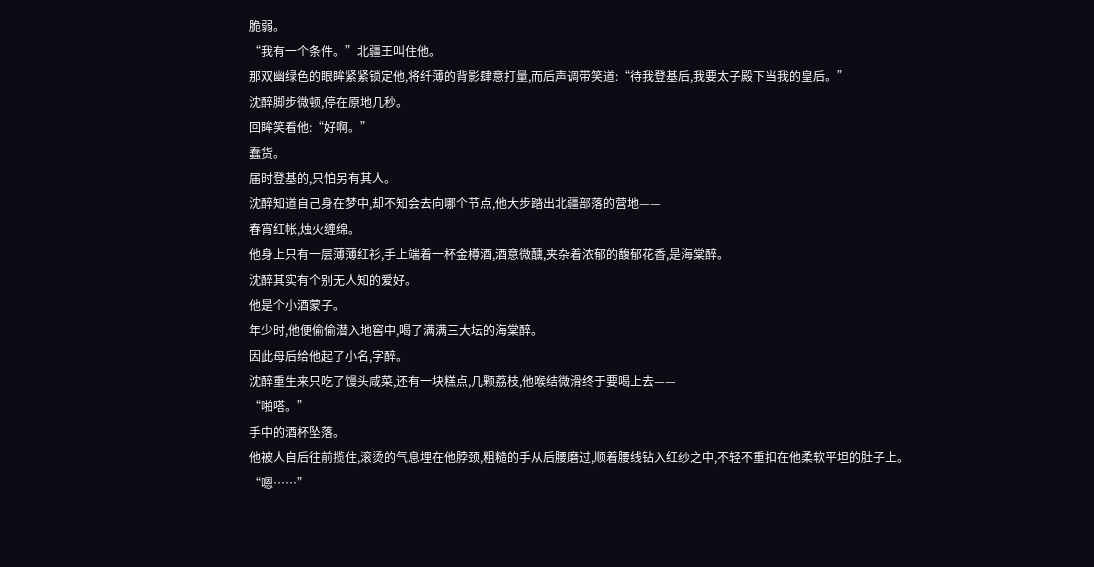脆弱。
“我有一个条件。”北疆王叫住他。
那双幽绿色的眼眸紧紧锁定他,将纤薄的背影肆意打量,而后声调带笑道:“待我登基后,我要太子殿下当我的皇后。”
沈醉脚步微顿,停在原地几秒。
回眸笑看他:“好啊。”
蠢货。
届时登基的,只怕另有其人。
沈醉知道自己身在梦中,却不知会去向哪个节点,他大步踏出北疆部落的营地——
春宵红帐,烛火缠绵。
他身上只有一层薄薄红衫,手上端着一杯金樽酒,酒意微醺,夹杂着浓郁的馥郁花香,是海棠醉。
沈醉其实有个别无人知的爱好。
他是个小酒蒙子。
年少时,他便偷偷潜入地窖中,喝了满满三大坛的海棠醉。
因此母后给他起了小名,字醉。
沈醉重生来只吃了馒头咸菜,还有一块糕点,几颗荔枝,他喉结微滑终于要喝上去——
“啪嗒。”
手中的酒杯坠落。
他被人自后往前揽住,滚烫的气息埋在他脖颈,粗糙的手从后腰磨过,顺着腰线钻入红纱之中,不轻不重扣在他柔软平坦的肚子上。
“嗯……”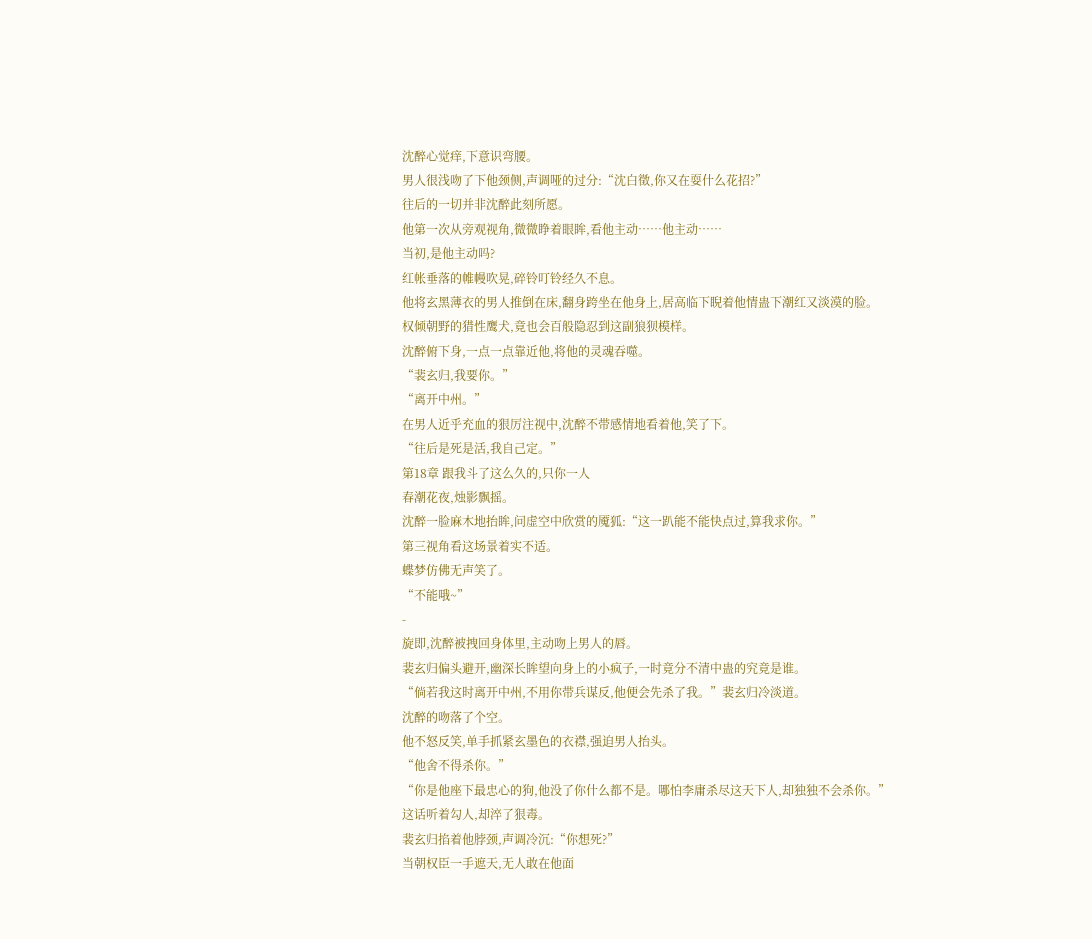沈醉心觉痒,下意识弯腰。
男人很浅吻了下他颈侧,声调哑的过分:“沈白徵,你又在耍什么花招?”
往后的一切并非沈醉此刻所愿。
他第一次从旁观视角,微微睁着眼眸,看他主动……他主动……
当初,是他主动吗?
红帐垂落的帷幔吹晃,碎铃叮铃经久不息。
他将玄黑薄衣的男人推倒在床,翻身跨坐在他身上,居高临下睨着他情蛊下潮红又淡漠的脸。
权倾朝野的猎性鹰犬,竟也会百般隐忍到这副狼狈模样。
沈醉俯下身,一点一点靠近他,将他的灵魂吞噬。
“裴玄归,我要你。”
“离开中州。”
在男人近乎充血的狠厉注视中,沈醉不带感情地看着他,笑了下。
“往后是死是活,我自己定。”
第18章 跟我斗了这么久的,只你一人
春潮花夜,烛影飘摇。
沈醉一脸麻木地抬眸,问虚空中欣赏的魇狐:“这一趴能不能快点过,算我求你。”
第三视角看这场景着实不适。
蝶梦仿佛无声笑了。
“不能哦~”
-
旋即,沈醉被拽回身体里,主动吻上男人的唇。
裴玄归偏头避开,幽深长眸望向身上的小疯子,一时竟分不清中蛊的究竟是谁。
“倘若我这时离开中州,不用你带兵谋反,他便会先杀了我。”裴玄归冷淡道。
沈醉的吻落了个空。
他不怒反笑,单手抓紧玄墨色的衣襟,强迫男人抬头。
“他舍不得杀你。”
“你是他座下最忠心的狗,他没了你什么都不是。哪怕李庸杀尽这天下人,却独独不会杀你。”
这话听着勾人,却淬了狠毒。
裴玄归掐着他脖颈,声调冷沉:“你想死?”
当朝权臣一手遮天,无人敢在他面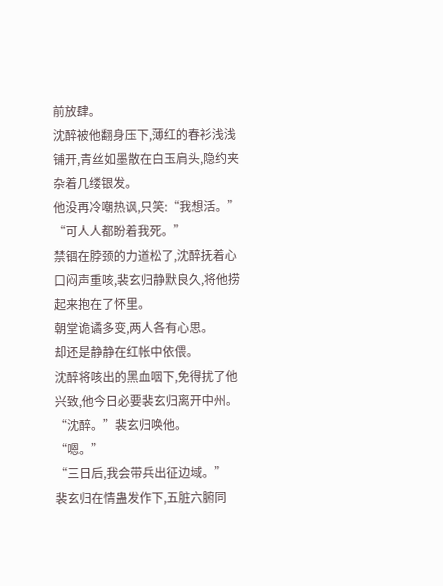前放肆。
沈醉被他翻身压下,薄红的春衫浅浅铺开,青丝如墨散在白玉肩头,隐约夹杂着几缕银发。
他没再冷嘲热讽,只笑:“我想活。”
“可人人都盼着我死。”
禁锢在脖颈的力道松了,沈醉抚着心口闷声重咳,裴玄归静默良久,将他捞起来抱在了怀里。
朝堂诡谲多变,两人各有心思。
却还是静静在红帐中依偎。
沈醉将咳出的黑血咽下,免得扰了他兴致,他今日必要裴玄归离开中州。
“沈醉。”裴玄归唤他。
“嗯。”
“三日后,我会带兵出征边域。”
裴玄归在情蛊发作下,五脏六腑同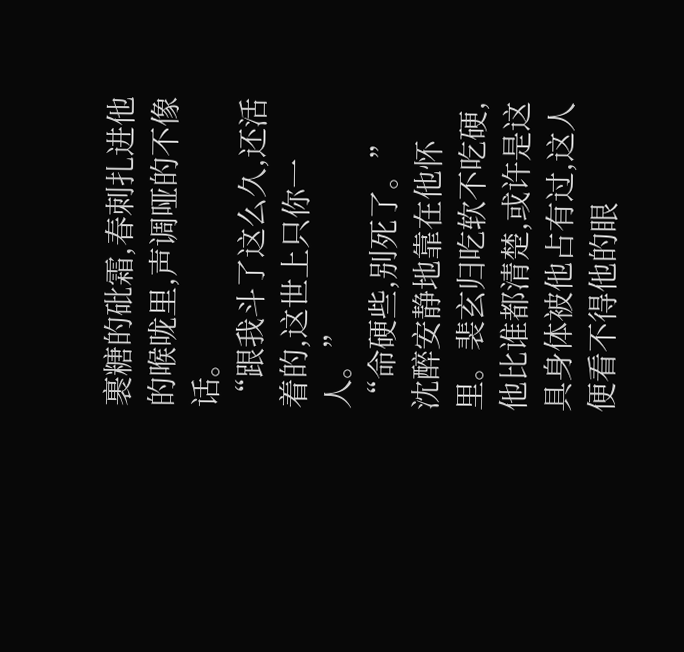裹糖的砒霜,春刺扎进他的喉咙里,声调哑的不像话。
“跟我斗了这么久,还活着的,这世上只你一人。”
“命硬些,别死了。”
沈醉安静地靠在他怀里。裴玄归吃软不吃硬,他比谁都清楚,或许是这具身体被他占有过,这人便看不得他的眼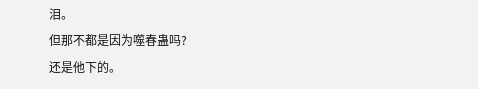泪。
但那不都是因为噬春蛊吗?
还是他下的。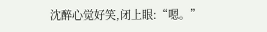沈醉心觉好笑,闭上眼:“嗯。”